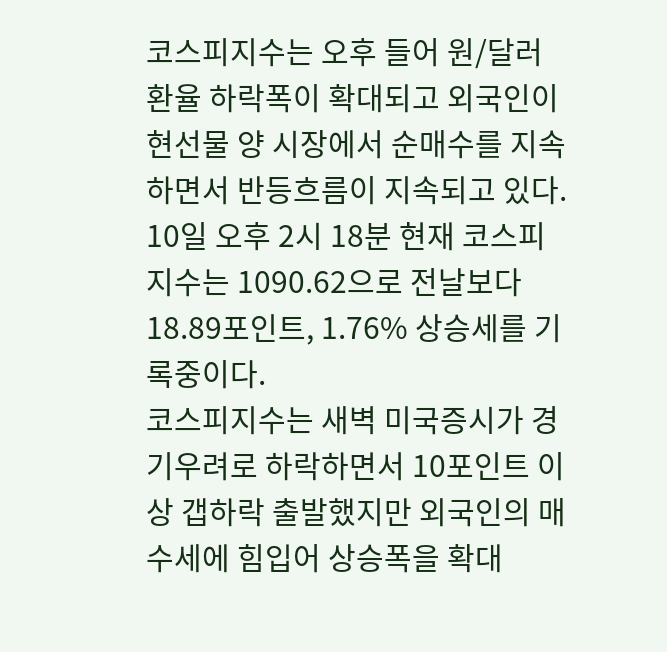코스피지수는 오후 들어 원/달러 환율 하락폭이 확대되고 외국인이 현선물 양 시장에서 순매수를 지속하면서 반등흐름이 지속되고 있다.
10일 오후 2시 18분 현재 코스피지수는 1090.62으로 전날보다 18.89포인트, 1.76% 상승세를 기록중이다.
코스피지수는 새벽 미국증시가 경기우려로 하락하면서 10포인트 이상 갭하락 출발했지만 외국인의 매수세에 힘입어 상승폭을 확대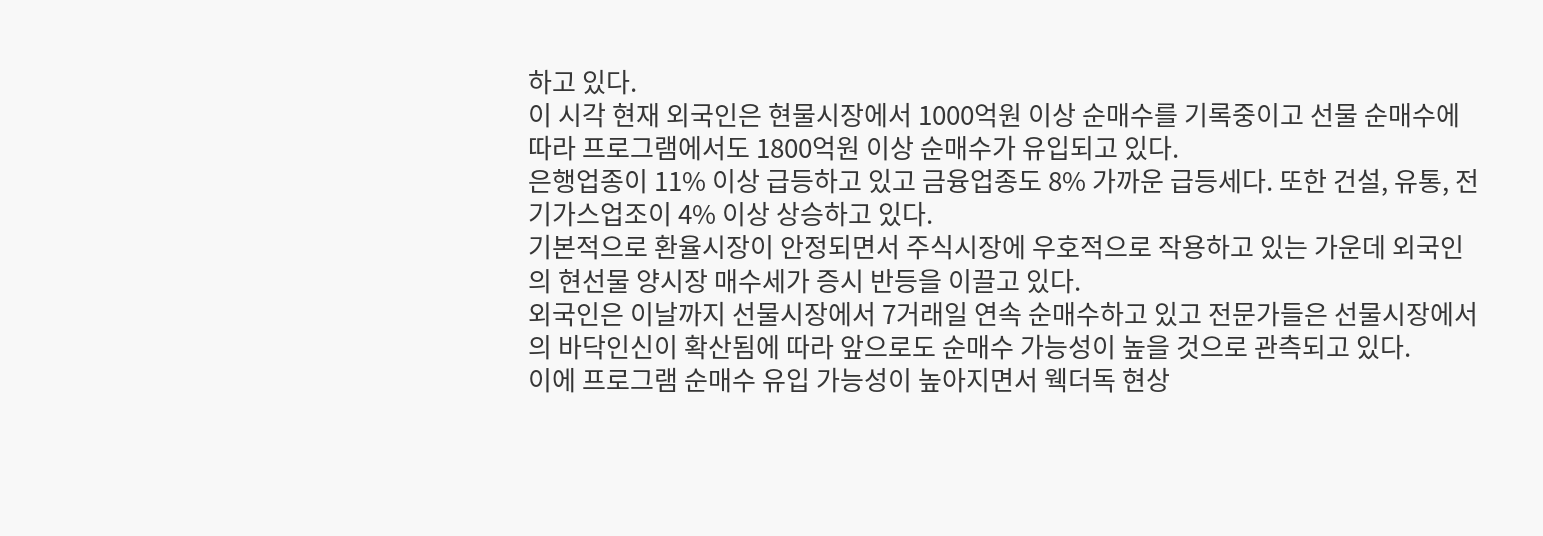하고 있다.
이 시각 현재 외국인은 현물시장에서 1000억원 이상 순매수를 기록중이고 선물 순매수에 따라 프로그램에서도 1800억원 이상 순매수가 유입되고 있다.
은행업종이 11% 이상 급등하고 있고 금융업종도 8% 가까운 급등세다. 또한 건설, 유통, 전기가스업조이 4% 이상 상승하고 있다.
기본적으로 환율시장이 안정되면서 주식시장에 우호적으로 작용하고 있는 가운데 외국인의 현선물 양시장 매수세가 증시 반등을 이끌고 있다.
외국인은 이날까지 선물시장에서 7거래일 연속 순매수하고 있고 전문가들은 선물시장에서의 바닥인신이 확산됨에 따라 앞으로도 순매수 가능성이 높을 것으로 관측되고 있다.
이에 프로그램 순매수 유입 가능성이 높아지면서 웩더독 현상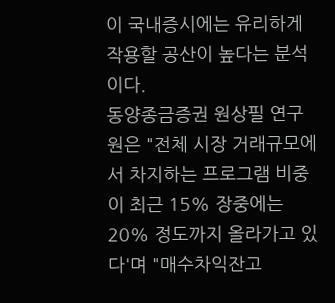이 국내증시에는 유리하게 작용할 공산이 높다는 분석이다.
동양종금증권 원상필 연구원은 "전체 시장 거래규모에서 차지하는 프로그램 비중이 최근 15% 장중에는 20% 정도까지 올라가고 있다'며 "매수차익잔고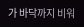가 바닥까지 비워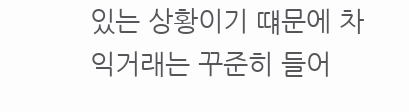있는 상황이기 떄문에 차익거래는 꾸준히 들어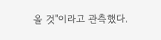올 것"이라고 관측했다.